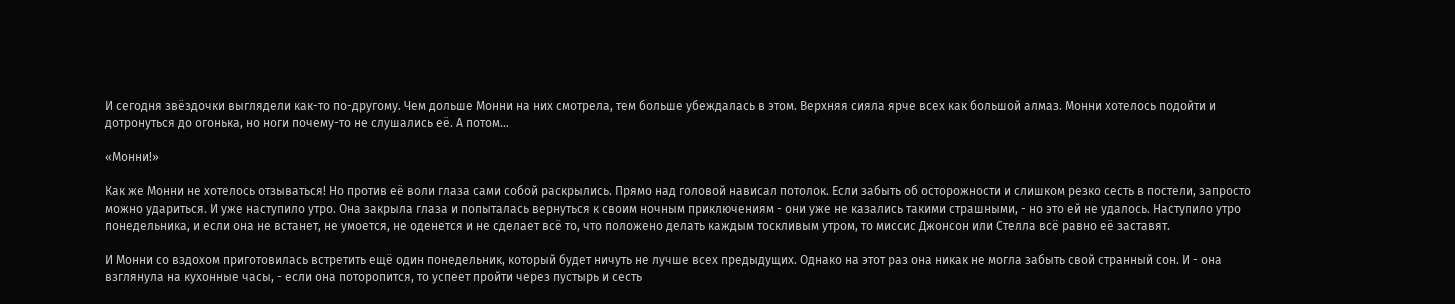И сегодня звёздочки выглядели как-то по-другому. Чем дольше Монни на них смотрела, тем больше убеждалась в этом. Верхняя сияла ярче всех как большой алмаз. Монни хотелось подойти и дотронуться до огонька, но ноги почему-то не слушались её. А потом…

«Монни!»

Как же Монни не хотелось отзываться! Но против её воли глаза сами собой раскрылись. Прямо над головой нависал потолок. Если забыть об осторожности и слишком резко сесть в постели, запросто можно удариться. И уже наступило утро. Она закрыла глаза и попыталась вернуться к своим ночным приключениям - они уже не казались такими страшными, - но это ей не удалось. Наступило утро понедельника, и если она не встанет, не умоется, не оденется и не сделает всё то, что положено делать каждым тоскливым утром, то миссис Джонсон или Стелла всё равно её заставят.

И Монни со вздохом приготовилась встретить ещё один понедельник, который будет ничуть не лучше всех предыдущих. Однако на этот раз она никак не могла забыть свой странный сон. И - она взглянула на кухонные часы, - если она поторопится, то успеет пройти через пустырь и сесть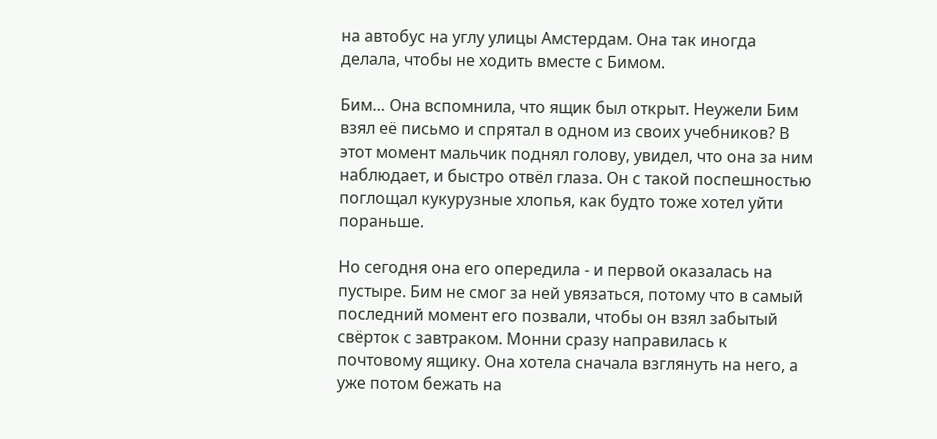на автобус на углу улицы Амстердам. Она так иногда делала, чтобы не ходить вместе с Бимом.

Бим… Она вспомнила, что ящик был открыт. Неужели Бим взял её письмо и спрятал в одном из своих учебников? В этот момент мальчик поднял голову, увидел, что она за ним наблюдает, и быстро отвёл глаза. Он с такой поспешностью поглощал кукурузные хлопья, как будто тоже хотел уйти пораньше.

Но сегодня она его опередила - и первой оказалась на пустыре. Бим не смог за ней увязаться, потому что в самый последний момент его позвали, чтобы он взял забытый свёрток с завтраком. Монни сразу направилась к почтовому ящику. Она хотела сначала взглянуть на него, а уже потом бежать на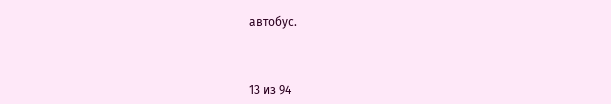автобус.



13 из 94